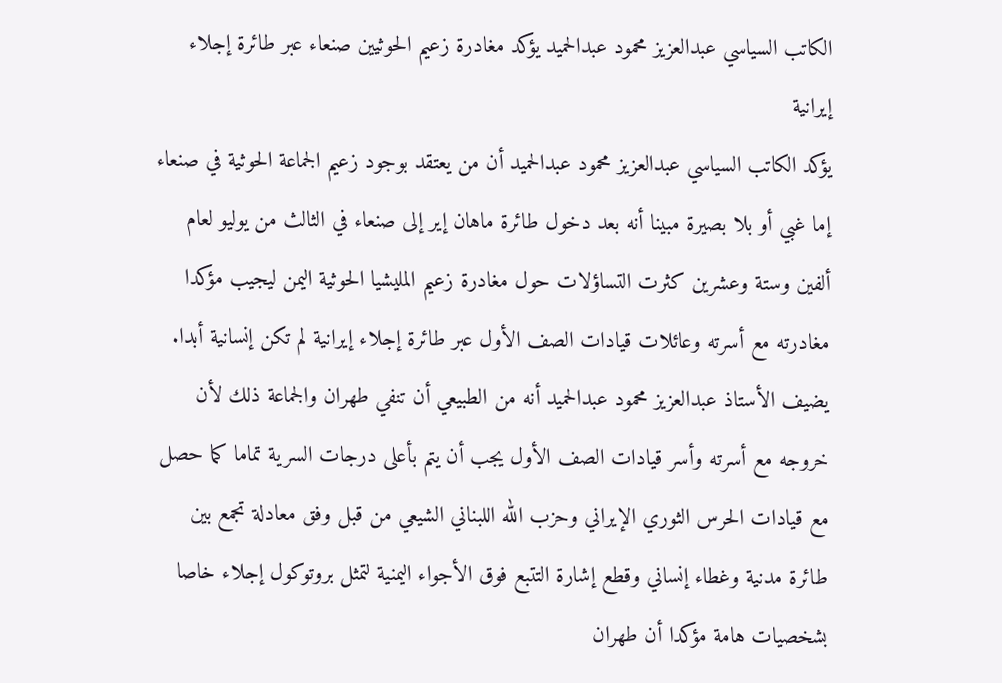الكاتب السياسي عبدالعزيز محمود عبدالحميد يؤكد مغادرة زعيم الحوثيين صنعاء عبر طائرة إجلاء إيرانية
يؤكد الكاتب السياسي عبدالعزيز محمود عبدالحميد أن من يعتقد بوجود زعيم الجماعة الحوثية في صنعاء إما غبي أو بلا بصيرة مبينا أنه بعد دخول طائرة ماهان إير إلى صنعاء في الثالث من يوليو لعام ألفين وستة وعشرين كثرت التساؤلات حول مغادرة زعيم المليشيا الحوثية اليمن ليجيب مؤكدا مغادرته مع أسرته وعائلات قيادات الصف الأول عبر طائرة إجلاء إيرانية لم تكن إنسانية أبدا.
يضيف الأستاذ عبدالعزيز محمود عبدالحميد أنه من الطبيعي أن تنفي طهران والجماعة ذلك لأن خروجه مع أسرته وأسر قيادات الصف الأول يجب أن يتم بأعلى درجات السرية تماما كما حصل مع قيادات الحرس الثوري الإيراني وحزب الله اللبناني الشيعي من قبل وفق معادلة تجمع بين طائرة مدنية وغطاء إنساني وقطع إشارة التتبع فوق الأجواء اليمنية لتمثل بروتوكول إجلاء خاصا بشخصيات هامة مؤكدا أن طهران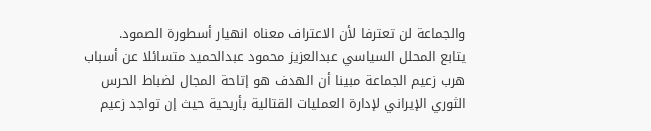والجماعة لن تعترفا لأن الاعتراف معناه انهيار أسطورة الصمود.
يتابع المحلل السياسي عبدالعزيز محمود عبدالحميد متسائلا عن أسباب هرب زعيم الجماعة مبينا أن الهدف هو إتاحة المجال لضباط الحرس الثوري الإيراني لإدارة العمليات القتالية بأريحية حيث إن تواجد زعيم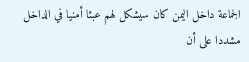الجماعة داخل اليمن كان سيشكل لهم عبئا أمنيا في الداخل مشددا على أن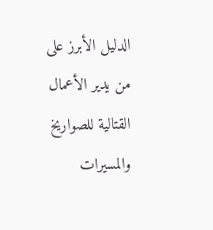الدليل الأبرز على من يدير الأعمال القتالية للصواريخ والمسيرات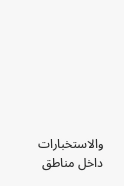والاستخبارات داخل مناطق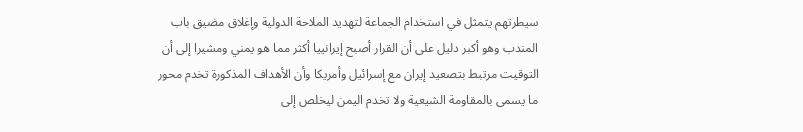سيطرتهم يتمثل في استخدام الجماعة لتهديد الملاحة الدولية وإغلاق مضيق باب المندب وهو أكبر دليل على أن القرار أصبح إيرانييا أكثر مما هو يمني ومشيرا إلى أن التوقيت مرتبط بتصعيد إيران مع إسرائيل وأمريكا وأن الأهداف المذكورة تخدم محور ما يسمى بالمقاومة الشيعية ولا تخدم اليمن ليخلص إلى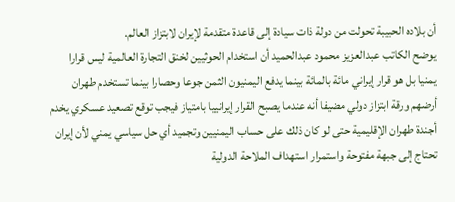أن بلاده الحبيبة تحولت من دولة ذات سيادة إلى قاعدة متقدمة لإيران لابتزاز العالم.
يوضح الكاتب عبدالعزيز محمود عبدالحميد أن استخدام الحوثيين لخنق التجارة العالمية ليس قرارا يمنيا بل هو قرار إيراني مائة بالمائة بينما يدفع اليمنيون الثمن جوعا وحصارا بينما تستخدم طهران أرضهم ورقة ابتزاز دولي مضيفا أنه عندما يصبح القرار إيرانييا بامتياز فيجب توقع تصعيد عسكري يخدم أجندة طهران الإقليمية حتى لو كان ذلك على حساب اليمنيين وتجميد أي حل سياسي يمني لأن إيران تحتاج إلى جبهة مفتوحة واستمرار استهداف الملاحة الدولية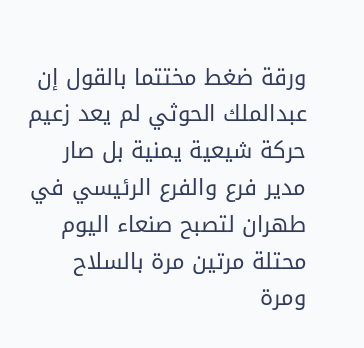ورقة ضغط مختتما بالقول إن عبدالملك الحوثي لم يعد زعيم حركة شيعية يمنية بل صار مدير فرع والفرع الرئيسي في طهران لتصبح صنعاء اليوم محتلة مرتين مرة بالسلاح ومرة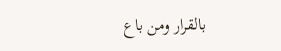بالقرار ومن باع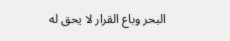البحر وباع القرار لا يحق له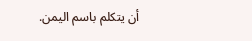أن يتكلم باسم اليمن.